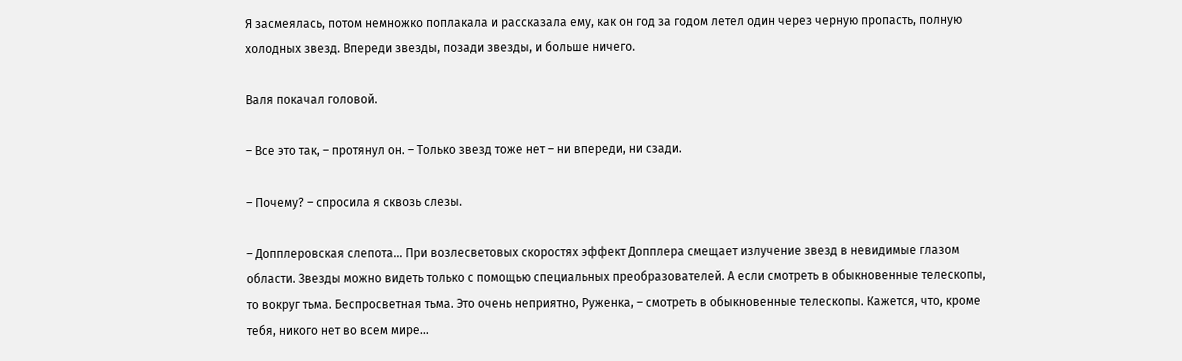Я засмеялась, потом немножко поплакала и рассказала ему, как он год за годом летел один через черную пропасть, полную холодных звезд. Впереди звезды, позади звезды, и больше ничего.

Валя покачал головой.

– Все это так, – протянул он. – Только звезд тоже нет – ни впереди, ни сзади.

– Почему? – спросила я сквозь слезы.

– Допплеровская слепота… При возлесветовых скоростях эффект Допплера смещает излучение звезд в невидимые глазом области. Звезды можно видеть только с помощью специальных преобразователей. А если смотреть в обыкновенные телескопы, то вокруг тьма. Беспросветная тьма. Это очень неприятно, Руженка, – смотреть в обыкновенные телескопы. Кажется, что, кроме тебя, никого нет во всем мире…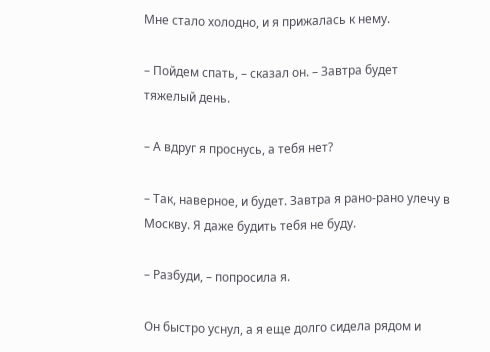Мне стало холодно, и я прижалась к нему.

– Пойдем спать, – сказал он. – Завтра будет тяжелый день.

– А вдруг я проснусь, а тебя нет?

– Так, наверное, и будет. Завтра я рано-рано улечу в Москву. Я даже будить тебя не буду.

– Разбуди, – попросила я.

Он быстро уснул, а я еще долго сидела рядом и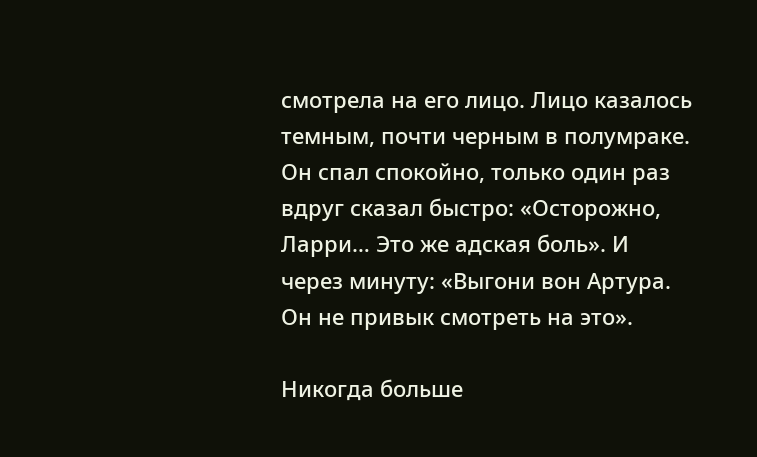смотрела на его лицо. Лицо казалось темным, почти черным в полумраке. Он спал спокойно, только один раз вдруг сказал быстро: «Осторожно, Ларри… Это же адская боль». И через минуту: «Выгони вон Артура. Он не привык смотреть на это».

Никогда больше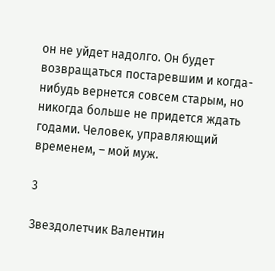он не уйдет надолго. Он будет возвращаться постаревшим и когда-нибудь вернется совсем старым, но никогда больше не придется ждать годами. Человек, управляющий временем, – мой муж.

3

Звездолетчик Валентин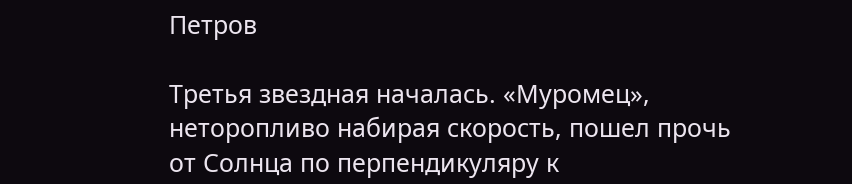Петров

Третья звездная началась. «Муромец», неторопливо набирая скорость, пошел прочь от Солнца по перпендикуляру к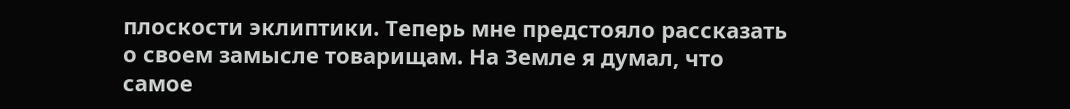плоскости эклиптики. Теперь мне предстояло рассказать о своем замысле товарищам. На Земле я думал, что самое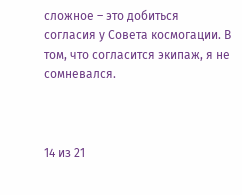сложное – это добиться согласия у Совета космогации. В том, что согласится экипаж, я не сомневался.



14 из 21